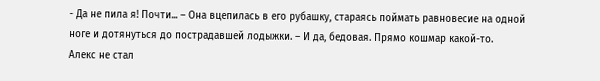- Да не пила я! Почти... – Она вцепилась в его рубашку, стараясь поймать равновесие на одной ноге и дотянуться до пострадавшей лодыжки. – И да, бедовая. Прямо кошмар какой-то.
Алекс не стал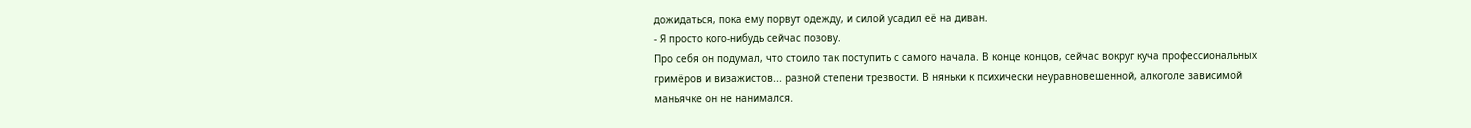дожидаться, пока ему порвут одежду, и силой усадил её на диван.
- Я просто кого-нибудь сейчас позову.
Про себя он подумал, что стоило так поступить с самого начала. В конце концов, сейчас вокруг куча профессиональных гримёров и визажистов... разной степени трезвости. В няньки к психически неуравновешенной, алкоголе зависимой маньячке он не нанимался.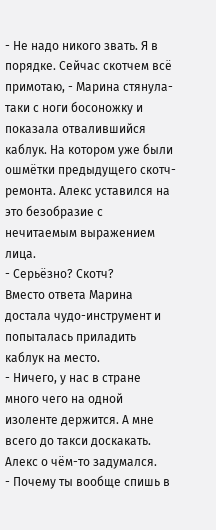- Не надо никого звать. Я в порядке. Сейчас скотчем всё примотаю, - Марина стянула-таки с ноги босоножку и показала отвалившийся каблук. На котором уже были ошмётки предыдущего скотч-ремонта. Алекс уставился на это безобразие с нечитаемым выражением лица.
- Серьёзно? Скотч?
Вместо ответа Марина достала чудо-инструмент и попыталась приладить каблук на место.
- Ничего, у нас в стране много чего на одной изоленте держится. А мне всего до такси доскакать.
Алекс о чём-то задумался.
- Почему ты вообще спишь в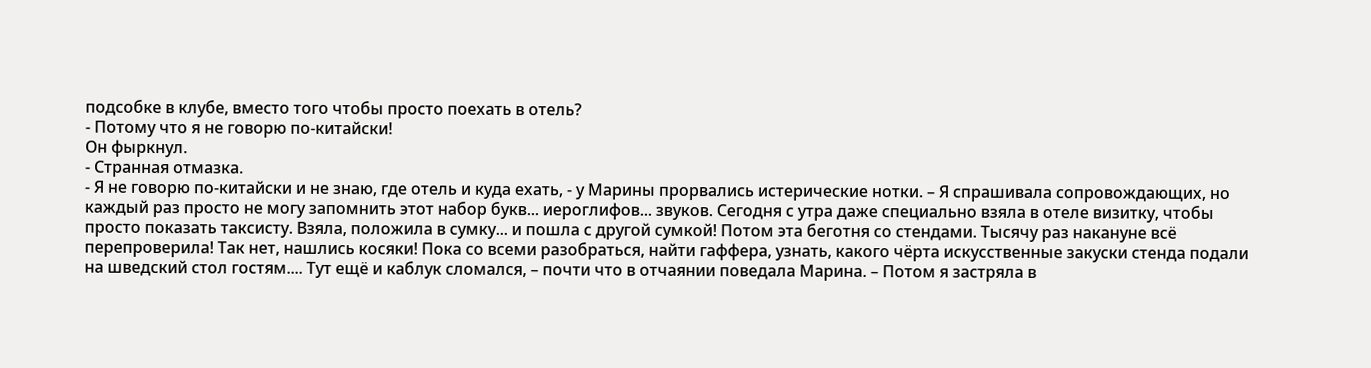подсобке в клубе, вместо того чтобы просто поехать в отель?
- Потому что я не говорю по-китайски!
Он фыркнул.
- Странная отмазка.
- Я не говорю по-китайски и не знаю, где отель и куда ехать, - у Марины прорвались истерические нотки. – Я спрашивала сопровождающих, но каждый раз просто не могу запомнить этот набор букв... иероглифов... звуков. Сегодня с утра даже специально взяла в отеле визитку, чтобы просто показать таксисту. Взяла, положила в сумку... и пошла с другой сумкой! Потом эта беготня со стендами. Тысячу раз накануне всё перепроверила! Так нет, нашлись косяки! Пока со всеми разобраться, найти гаффера, узнать, какого чёрта искусственные закуски стенда подали на шведский стол гостям.... Тут ещё и каблук сломался, – почти что в отчаянии поведала Марина. – Потом я застряла в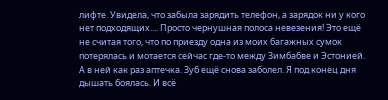лифте. Увидела, что забыла зарядить телефон, а зарядок ни у кого нет подходящих.... Просто чернушная полоса невезения! Это ещё не считая того, что по приезду одна из моих багажных сумок потерялась и мотается сейчас где-то между Зимбабве и Эстонией. А в ней как раз аптечка. Зуб ещё снова заболел. Я под конец дня дышать боялась. И всё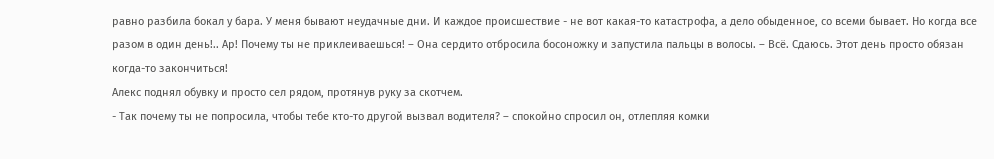равно разбила бокал у бара. У меня бывают неудачные дни. И каждое происшествие - не вот какая-то катастрофа, а дело обыденное, со всеми бывает. Но когда все разом в один день!.. Ар! Почему ты не приклеиваешься! – Она сердито отбросила босоножку и запустила пальцы в волосы. – Всё. Сдаюсь. Этот день просто обязан когда-то закончиться!
Алекс поднял обувку и просто сел рядом, протянув руку за скотчем.
- Так почему ты не попросила, чтобы тебе кто-то другой вызвал водителя? – спокойно спросил он, отлепляя комки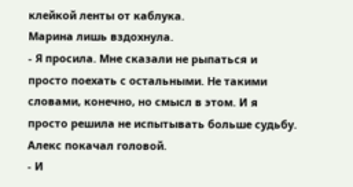клейкой ленты от каблука.
Марина лишь вздохнула.
- Я просила. Мне сказали не рыпаться и просто поехать с остальными. Не такими словами, конечно, но смысл в этом. И я просто решила не испытывать больше судьбу.
Алекс покачал головой.
- И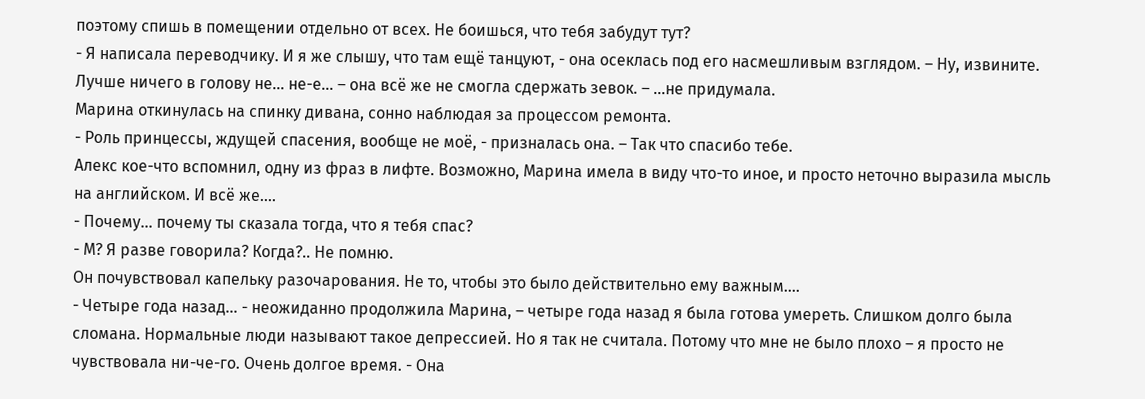поэтому спишь в помещении отдельно от всех. Не боишься, что тебя забудут тут?
- Я написала переводчику. И я же слышу, что там ещё танцуют, - она осеклась под его насмешливым взглядом. – Ну, извините. Лучше ничего в голову не... не-е... – она всё же не смогла сдержать зевок. – ...не придумала.
Марина откинулась на спинку дивана, сонно наблюдая за процессом ремонта.
- Роль принцессы, ждущей спасения, вообще не моё, - призналась она. – Так что спасибо тебе.
Алекс кое-что вспомнил, одну из фраз в лифте. Возможно, Марина имела в виду что-то иное, и просто неточно выразила мысль на английском. И всё же....
- Почему... почему ты сказала тогда, что я тебя спас?
- М? Я разве говорила? Когда?.. Не помню.
Он почувствовал капельку разочарования. Не то, чтобы это было действительно ему важным....
- Четыре года назад... - неожиданно продолжила Марина, – четыре года назад я была готова умереть. Слишком долго была сломана. Нормальные люди называют такое депрессией. Но я так не считала. Потому что мне не было плохо – я просто не чувствовала ни-че-го. Очень долгое время. - Она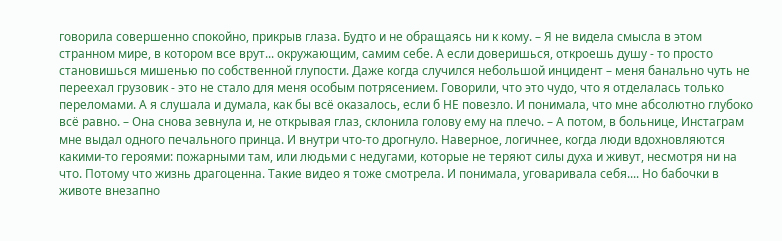говорила совершенно спокойно, прикрыв глаза. Будто и не обращаясь ни к кому. – Я не видела смысла в этом странном мире, в котором все врут... окружающим, самим себе. А если доверишься, откроешь душу - то просто становишься мишенью по собственной глупости. Даже когда случился небольшой инцидент – меня банально чуть не переехал грузовик - это не стало для меня особым потрясением. Говорили, что это чудо, что я отделалась только переломами. А я слушала и думала, как бы всё оказалось, если б НЕ повезло. И понимала, что мне абсолютно глубоко всё равно. – Она снова зевнула и, не открывая глаз, склонила голову ему на плечо. – А потом, в больнице, Инстаграм мне выдал одного печального принца. И внутри что-то дрогнуло. Наверное, логичнее, когда люди вдохновляются какими-то героями: пожарными там, или людьми с недугами, которые не теряют силы духа и живут, несмотря ни на что. Потому что жизнь драгоценна. Такие видео я тоже смотрела. И понимала, уговаривала себя.... Но бабочки в животе внезапно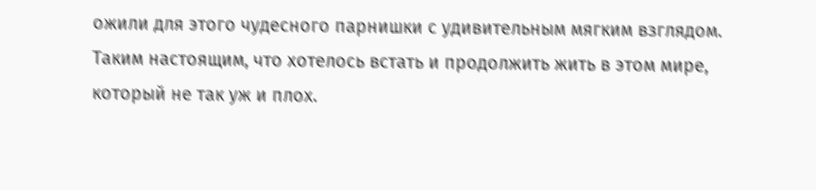ожили для этого чудесного парнишки с удивительным мягким взглядом. Таким настоящим, что хотелось встать и продолжить жить в этом мире, который не так уж и плох.